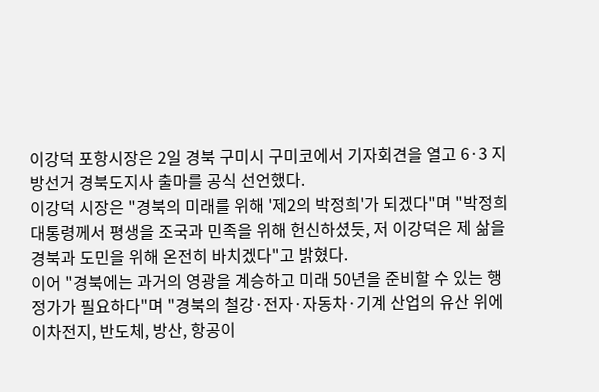이강덕 포항시장은 2일 경북 구미시 구미코에서 기자회견을 열고 6·3 지방선거 경북도지사 출마를 공식 선언했다.
이강덕 시장은 "경북의 미래를 위해 '제2의 박정희'가 되겠다"며 "박정희 대통령께서 평생을 조국과 민족을 위해 헌신하셨듯, 저 이강덕은 제 삶을 경북과 도민을 위해 온전히 바치겠다"고 밝혔다.
이어 "경북에는 과거의 영광을 계승하고 미래 50년을 준비할 수 있는 행정가가 필요하다"며 "경북의 철강·전자·자동차·기계 산업의 유산 위에 이차전지, 반도체, 방산, 항공이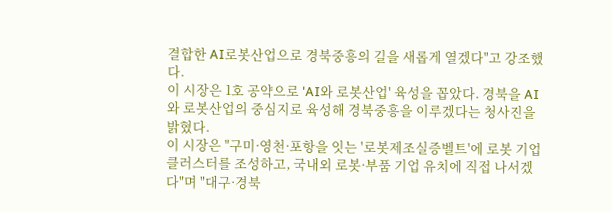결합한 AI로봇산업으로 경북중흥의 길을 새롭게 열겠다"고 강조했다.
이 시장은 1호 공약으로 'AI와 로봇산업' 육성을 꼽았다. 경북을 AI와 로봇산업의 중심지로 육성해 경북중흥을 이루겠다는 청사진을 밝혔다.
이 시장은 "구미·영천·포항을 잇는 '로봇제조실증벨트'에 로봇 기업클러스터를 조성하고, 국내외 로봇·부품 기업 유치에 직접 나서겠다"며 "대구·경북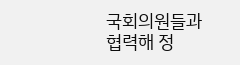국회의원들과 협력해 정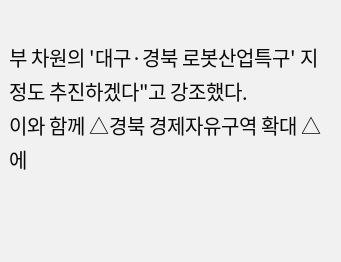부 차원의 '대구·경북 로봇산업특구' 지정도 추진하겠다"고 강조했다.
이와 함께 △경북 경제자유구역 확대 △에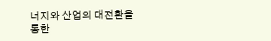너지와 산업의 대전환을 통한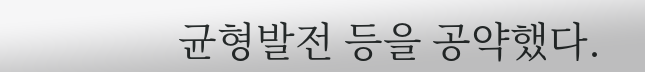균형발전 등을 공약했다.